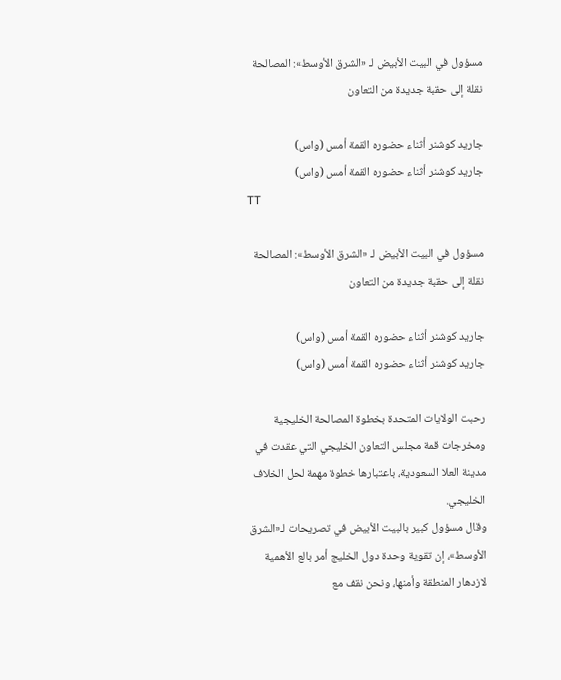مسؤول في البيت الأبيض لـ «الشرق الأوسط»: المصالحة نقلة إلى حقبة جديدة من التعاون

جاريد كوشنر أثناء حضوره القمة أمس (واس)
جاريد كوشنر أثناء حضوره القمة أمس (واس)
TT

مسؤول في البيت الأبيض لـ «الشرق الأوسط»: المصالحة نقلة إلى حقبة جديدة من التعاون

جاريد كوشنر أثناء حضوره القمة أمس (واس)
جاريد كوشنر أثناء حضوره القمة أمس (واس)

رحبت الولايات المتحدة بخطوة المصالحة الخليجية ومخرجات قمة مجلس التعاون الخليجي التي عقدت في مدينة العلا السعودية، باعتبارها خطوة مهمة لحل الخلاف الخليجي.
وقال مسؤول كبير بالبيت الأبيض في تصريحات لـ«الشرق الأوسط»، إن تقوية وحدة دول الخليج أمر بالع الأهمية لازدهار المنطقة وأمنها، ونحن نقف مع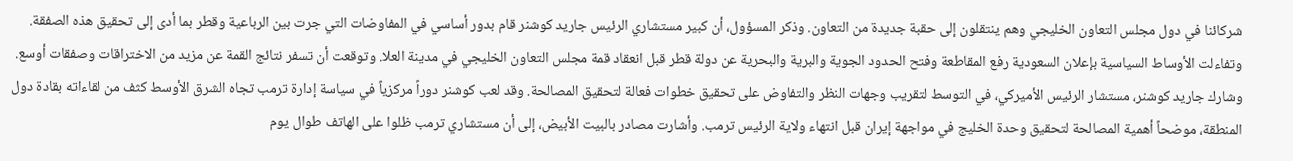شركائنا في دول مجلس التعاون الخليجي وهم ينتقلون إلى حقبة جديدة من التعاون. وذكر المسؤول، أن كبير مستشاري الرئيس جاريد كوشنر قام بدور أساسي في المفاوضات التي جرت بين الرباعية وقطر بما أدى إلى تحقيق هذه الصفقة. وتفاءلت الأوساط السياسية بإعلان السعودية رفع المقاطعة وفتح الحدود الجوية والبرية والبحرية عن دولة قطر قبل انعقاد قمة مجلس التعاون الخليجي في مدينة العلا. وتوقعت أن تسفر نتائج القمة عن مزيد من الاختراقات وصفقات أوسع.
وشارك جاريد كوشنر، مستشار الرئيس الأميركي، في التوسط لتقريب وجهات النظر والتفاوض على تحقيق خطوات فعالة لتحقيق المصالحة. وقد لعب كوشنر دوراً مركزياً في سياسة إدارة ترمب تجاه الشرق الأوسط كثف من لقاءاته بقادة دول المنطقة، موضحاً أهمية المصالحة لتحقيق وحدة الخليج في مواجهة إيران قبل انتهاء ولاية الرئيس ترمب. وأشارت مصادر بالبيت الأبيض، إلى أن مستشاري ترمب ظلوا على الهاتف طوال يوم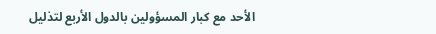الأحد مع كبار المسؤولين بالدول الأربع لتذليل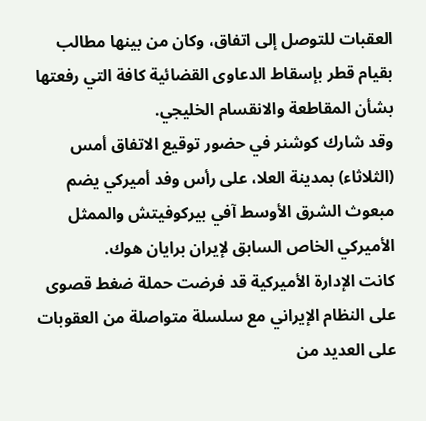العقبات للتوصل إلى اتفاق، وكان من بينها مطالب بقيام قطر بإسقاط الدعاوى القضائية كافة التي رفعتها بشأن المقاطعة والانقسام الخليجي.
وقد شارك كوشنر في حضور توقيع الاتفاق أمس (الثلاثاء) بمدينة العلا، على رأس وفد أميركي يضم مبعوث الشرق الأوسط آفي بيركوفيتش والممثل الأميركي الخاص السابق لإيران برايان هوك.
كانت الإدارة الأميركية قد فرضت حملة ضغط قصوى على النظام الإيراني مع سلسلة متواصلة من العقوبات على العديد من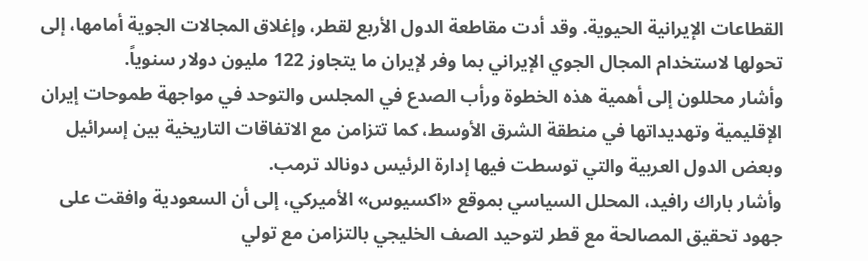القطاعات الإيرانية الحيوية. وقد أدت مقاطعة الدول الأربع لقطر، وإغلاق المجالات الجوية أمامها، إلى تحولها لاستخدام المجال الجوي الإيراني بما وفر لإيران ما يتجاوز 122 مليون دولار سنوياً.
وأشار محللون إلى أهمية هذه الخطوة ورأب الصدع في المجلس والتوحد في مواجهة طموحات إيران الإقليمية وتهديداتها في منطقة الشرق الأوسط، كما تتزامن مع الاتفاقات التاريخية بين إسرائيل وبعض الدول العربية والتي توسطت فيها إدارة الرئيس دونالد ترمب.
وأشار باراك رافيد، المحلل السياسي بموقع «اكسيوس» الأميركي، إلى أن السعودية وافقت على جهود تحقيق المصالحة مع قطر لتوحيد الصف الخليجي بالتزامن مع تولي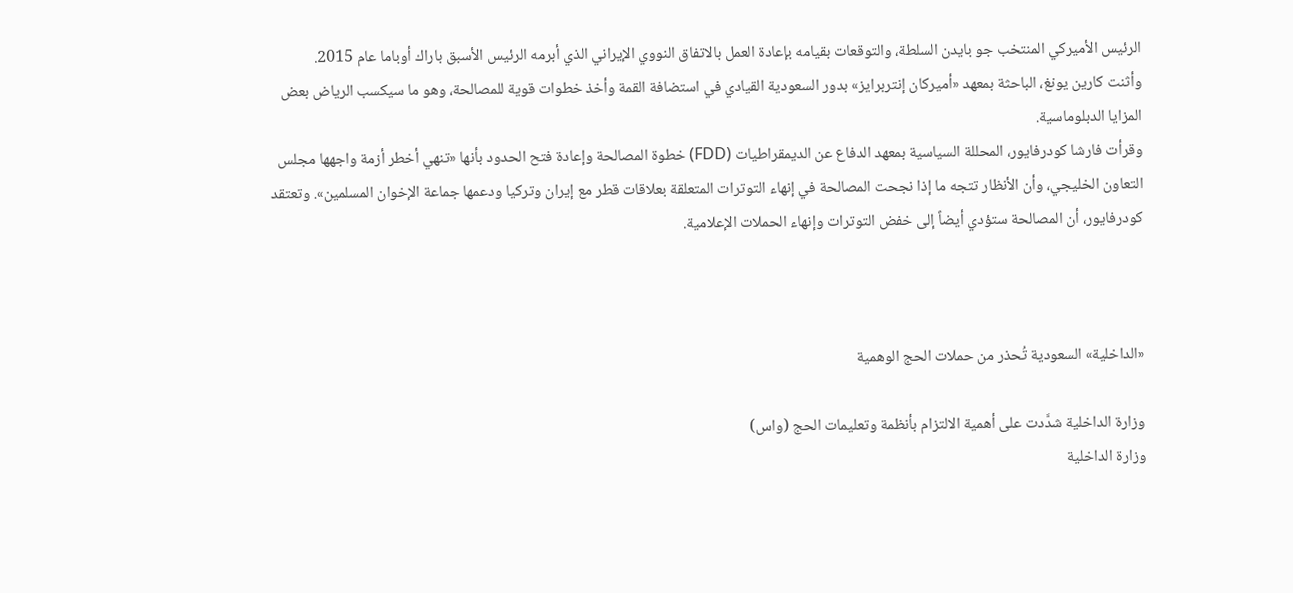الرئيس الأميركي المنتخب جو بايدن السلطة، والتوقعات بقيامه بإعادة العمل بالاتفاق النووي الإيراني الذي أبرمه الرئيس الأسبق باراك أوباما عام 2015.
وأثنت كارين يونغ، الباحثة بمعهد «أميركان إنتربرايز» بدور السعودية القيادي في استضافة القمة وأخذ خطوات قوية للمصالحة، وهو ما سيكسب الرياض بعض المزايا الدبلوماسية.
وقرأت فارشا كودرفايور، المحللة السياسية بمعهد الدفاع عن الديمقراطيات (FDD) خطوة المصالحة وإعادة فتح الحدود بأنها «تنهي أخطر أزمة واجهها مجلس التعاون الخليجي، وأن الأنظار تتجه ما إذا نجحت المصالحة في إنهاء التوترات المتعلقة بعلاقات قطر مع إيران وتركيا ودعمها جماعة الإخوان المسلمين». وتعتقد كودرفايور، أن المصالحة ستؤدي أيضاً إلى خفض التوترات وإنهاء الحملات الإعلامية.



«الداخلية» السعودية تُحذر من حملات الحج الوهمية

وزارة الداخلية شدَّدت على أهمية الالتزام بأنظمة وتعليمات الحج (واس)
وزارة الداخلية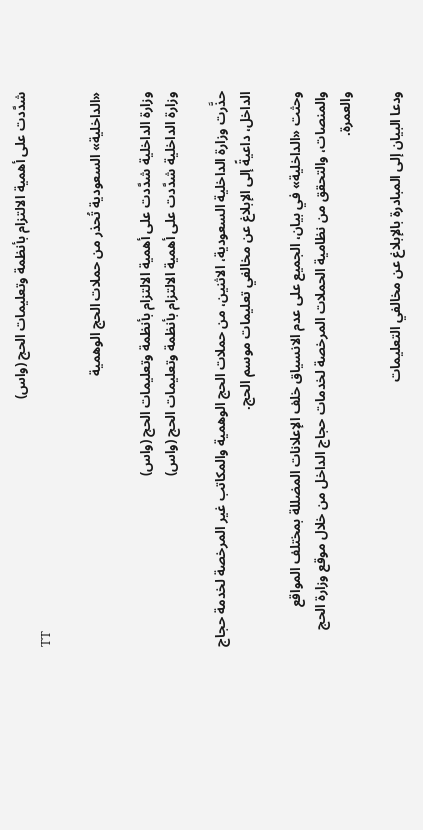شدَّدت على أهمية الالتزام بأنظمة وتعليمات الحج (واس)
TT

«الداخلية» السعودية تُحذر من حملات الحج الوهمية

وزارة الداخلية شدَّدت على أهمية الالتزام بأنظمة وتعليمات الحج (واس)
وزارة الداخلية شدَّدت على أهمية الالتزام بأنظمة وتعليمات الحج (واس)

حذَّرت وزارة الداخلية السعودية، الاثنين، من حملات الحج الوهمية والمكاتب غير المرخصة لخدمة حجاج الداخل، داعيةً إلى الإبلاغ عن مخالفي تعليمات موسم الحج.

وحثت «الداخلية» في بيان، الجميع على عدم الانسياق خلف الإعلانات المضللة بمختلف المواقع والمنصات، والتحقق من نظامية الحملات المرخصة لخدمات حجاج الداخل من خلال موقع وزارة الحج والعمرة.

ودعا البيان إلى المبادرة بالإبلاغ عن مخالفي التعليمات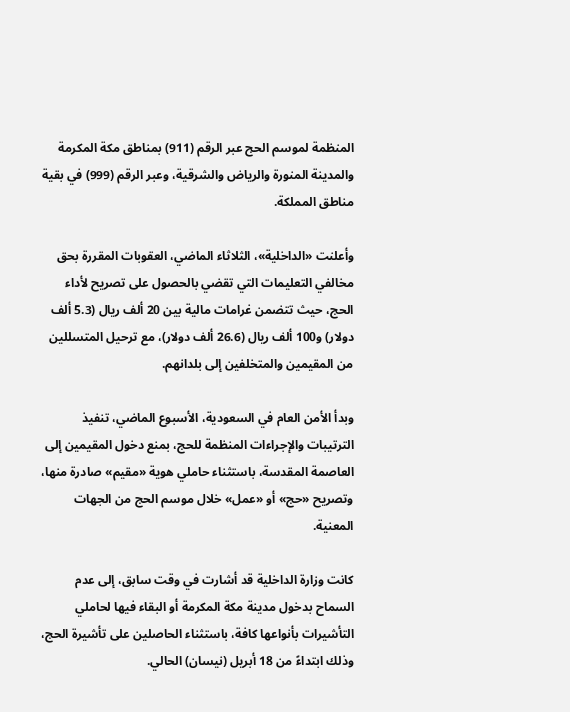المنظمة لموسم الحج عبر الرقم (911) بمناطق مكة المكرمة والمدينة المنورة والرياض والشرقية، وعبر الرقم (999) في بقية مناطق المملكة.

وأعلنت «الداخلية»، الثلاثاء الماضي، العقوبات المقررة بحق مخالفي التعليمات التي تقضي بالحصول على تصريح لأداء الحج، حيث تتضمن غرامات مالية بين 20 ألف ريال (5.3 ألف دولار) و100 ألف ريال (26.6 ألف دولار)، مع ترحيل المتسللين من المقيمين والمتخلفين إلى بلدانهم.

وبدأ الأمن العام في السعودية، الأسبوع الماضي، تنفيذ الترتيبات والإجراءات المنظمة للحج، بمنع دخول المقيمين إلى العاصمة المقدسة، باستثناء حاملي هوية «مقيم» صادرة منها، وتصريح «حج» أو «عمل» خلال موسم الحج من الجهات المعنية.

كانت وزارة الداخلية قد أشارت في وقت سابق، إلى عدم السماح بدخول مدينة مكة المكرمة أو البقاء فيها لحاملي التأشيرات بأنواعها كافة، باستثناء الحاصلين على تأشيرة الحج، وذلك ابتداءً من 18 أبريل (نيسان) الحالي.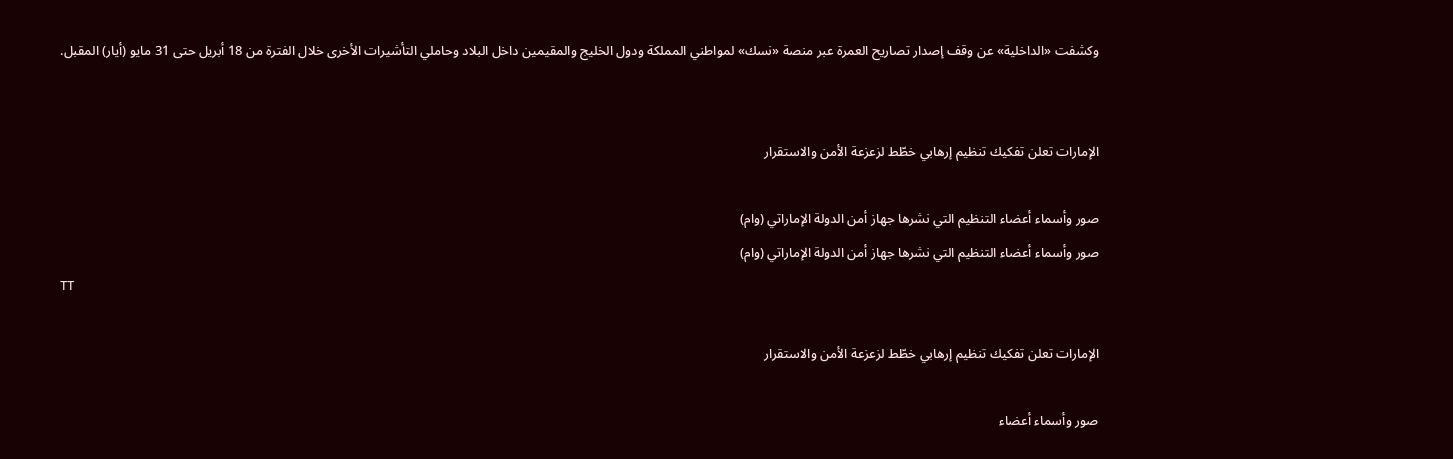وكشفت «الداخلية» عن وقف إصدار تصاريح العمرة عبر منصة «نسك» لمواطني المملكة ودول الخليج والمقيمين داخل البلاد وحاملي التأشيرات الأخرى خلال الفترة من 18 أبريل حتى 31 مايو (أيار) المقبل.


الإمارات تعلن تفكيك تنظيم إرهابي خطّط لزعزعة الأمن والاستقرار

صور وأسماء أعضاء التنظيم التي نشرها جهاز أمن الدولة الإماراتي (وام)
صور وأسماء أعضاء التنظيم التي نشرها جهاز أمن الدولة الإماراتي (وام)
TT

الإمارات تعلن تفكيك تنظيم إرهابي خطّط لزعزعة الأمن والاستقرار

صور وأسماء أعضاء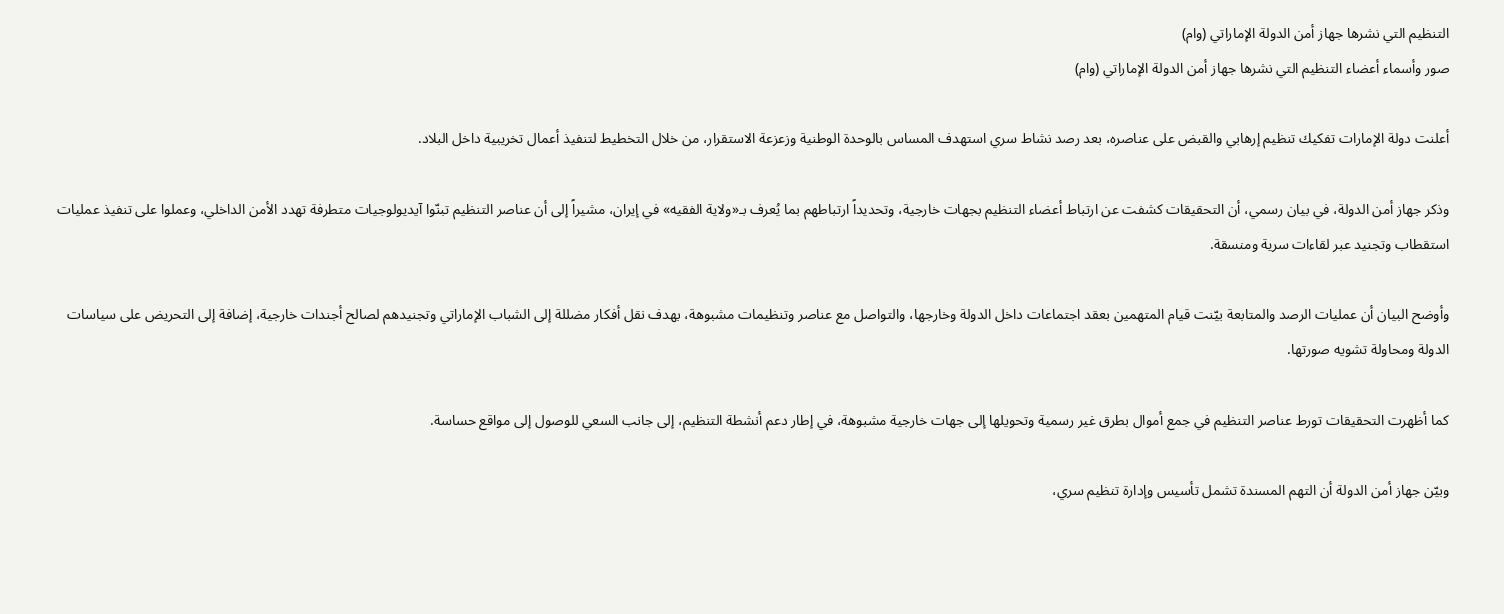التنظيم التي نشرها جهاز أمن الدولة الإماراتي (وام)
صور وأسماء أعضاء التنظيم التي نشرها جهاز أمن الدولة الإماراتي (وام)

أعلنت دولة الإمارات تفكيك تنظيم إرهابي والقبض على عناصره، بعد رصد نشاط سري استهدف المساس بالوحدة الوطنية وزعزعة الاستقرار، من خلال التخطيط لتنفيذ أعمال تخريبية داخل البلاد.

وذكر جهاز أمن الدولة، في بيان رسمي، أن التحقيقات كشفت عن ارتباط أعضاء التنظيم بجهات خارجية، وتحديداً ارتباطهم بما يُعرف بـ«ولاية الفقيه» في إيران، مشيراً إلى أن عناصر التنظيم تبنّوا آيديولوجيات متطرفة تهدد الأمن الداخلي، وعملوا على تنفيذ عمليات استقطاب وتجنيد عبر لقاءات سرية ومنسقة.

وأوضح البيان أن عمليات الرصد والمتابعة بيّنت قيام المتهمين بعقد اجتماعات داخل الدولة وخارجها، والتواصل مع عناصر وتنظيمات مشبوهة، بهدف نقل أفكار مضللة إلى الشباب الإماراتي وتجنيدهم لصالح أجندات خارجية، إضافة إلى التحريض على سياسات الدولة ومحاولة تشويه صورتها.

كما أظهرت التحقيقات تورط عناصر التنظيم في جمع أموال بطرق غير رسمية وتحويلها إلى جهات خارجية مشبوهة، في إطار دعم أنشطة التنظيم، إلى جانب السعي للوصول إلى مواقع حساسة.

وبيّن جهاز أمن الدولة أن التهم المسندة تشمل تأسيس وإدارة تنظيم سري،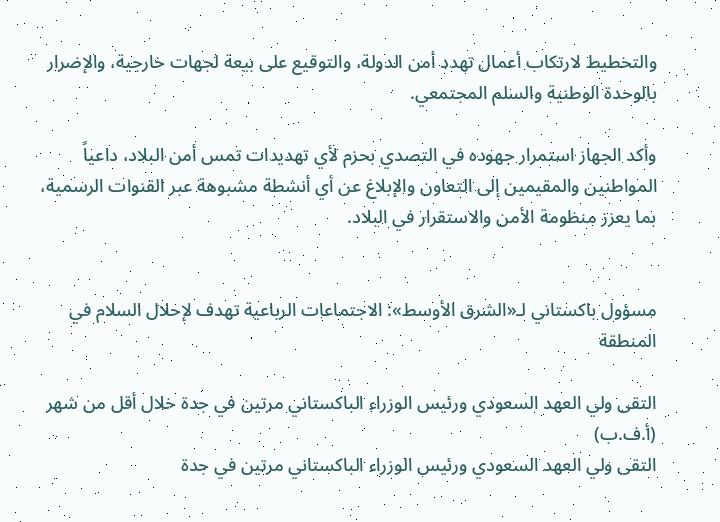والتخطيط لارتكاب أعمال تهدد أمن الدولة، والتوقيع على بيعة لجهات خارجية، والإضرار بالوحدة الوطنية والسلم المجتمعي.

وأكد الجهاز استمرار جهوده في التصدي بحزم لأي تهديدات تمس أمن البلاد، داعياً المواطنين والمقيمين إلى التعاون والإبلاغ عن أي أنشطة مشبوهة عبر القنوات الرسمية، بما يعزز منظومة الأمن والاستقرار في البلاد.


مسؤول باكستاني لـ«الشرق الأوسط»: الاجتماعات الرباعية تهدف لإحلال السلام في المنطقة

التقى ولي العهد السعودي ورئيس الوزراء الباكستاني مرتين في جدة خلال أقل من شهر (أ.ف.ب)
التقى ولي العهد السعودي ورئيس الوزراء الباكستاني مرتين في جدة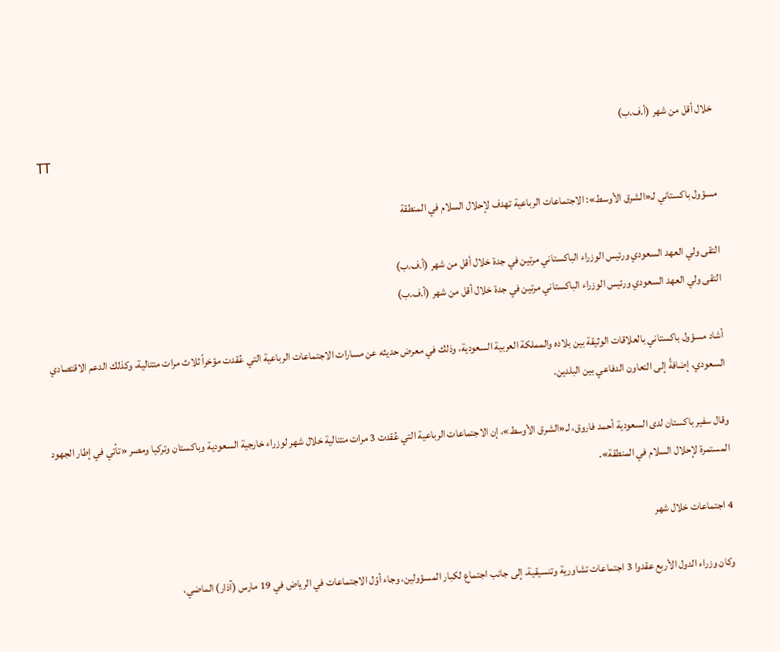خلال أقل من شهر (أ.ف.ب)
TT

مسؤول باكستاني لـ«الشرق الأوسط»: الاجتماعات الرباعية تهدف لإحلال السلام في المنطقة

التقى ولي العهد السعودي ورئيس الوزراء الباكستاني مرتين في جدة خلال أقل من شهر (أ.ف.ب)
التقى ولي العهد السعودي ورئيس الوزراء الباكستاني مرتين في جدة خلال أقل من شهر (أ.ف.ب)

أشاد مسؤول باكستاني بالعلاقات الوثيقة بين بلاده والمملكة العربية السعودية، وذلك في معرض حديثه عن مسارات الاجتماعات الرباعية التي عُقدت مؤخراً ثلاث مرات متتالية، وكذلك الدعم الاقتصادي السعودي، إضافةً إلى التعاون الدفاعي بين البلدين.

وقال سفير باكستان لدى السعودية أحمد فاروق، لـ«الشرق الأوسط»، إن الاجتماعات الرباعية التي عُقدت 3 مرات متتالية خلال شهر لوزراء خارجية السعودية وباكستان وتركيا ومصر «تأتي في إطار الجهود المستمرة لإحلال السلام في المنطقة».

4 اجتماعات خلال شهر

وكان وزراء الدول الأربع عقدوا 3 اجتماعات تشاورية وتنسيقية، إلى جانب اجتماع لكبار المسؤولين، وجاء أوّل الاجتماعات في الرياض في 19 مارس (آذار) الماضي،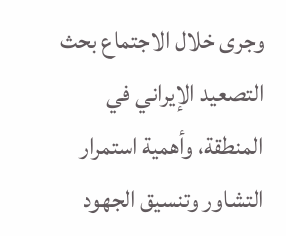وجرى خلال الاجتماع بحث التصعيد الإيراني في المنطقة، وأهمية استمرار التشاور وتنسيق الجهود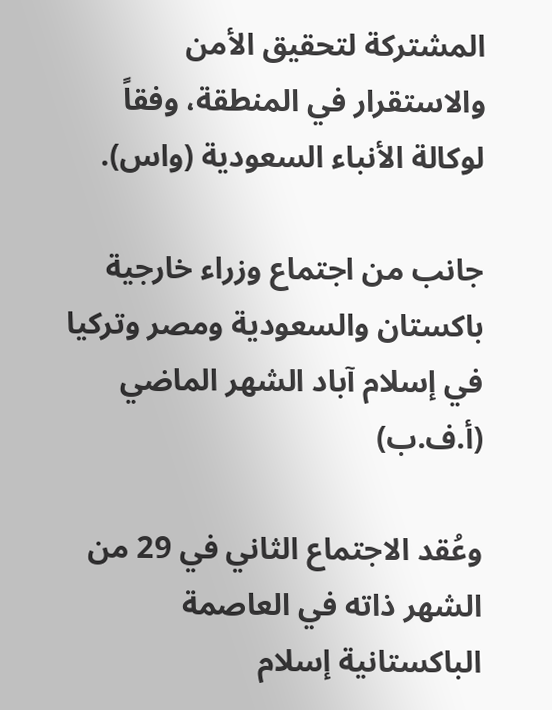المشتركة لتحقيق الأمن والاستقرار في المنطقة، وفقاً لوكالة الأنباء السعودية (واس).

جانب من اجتماع وزراء خارجية باكستان والسعودية ومصر وتركيا في إسلام آباد الشهر الماضي (أ.ف.ب)

وعُقد الاجتماع الثاني في 29 من الشهر ذاته في العاصمة الباكستانية إسلام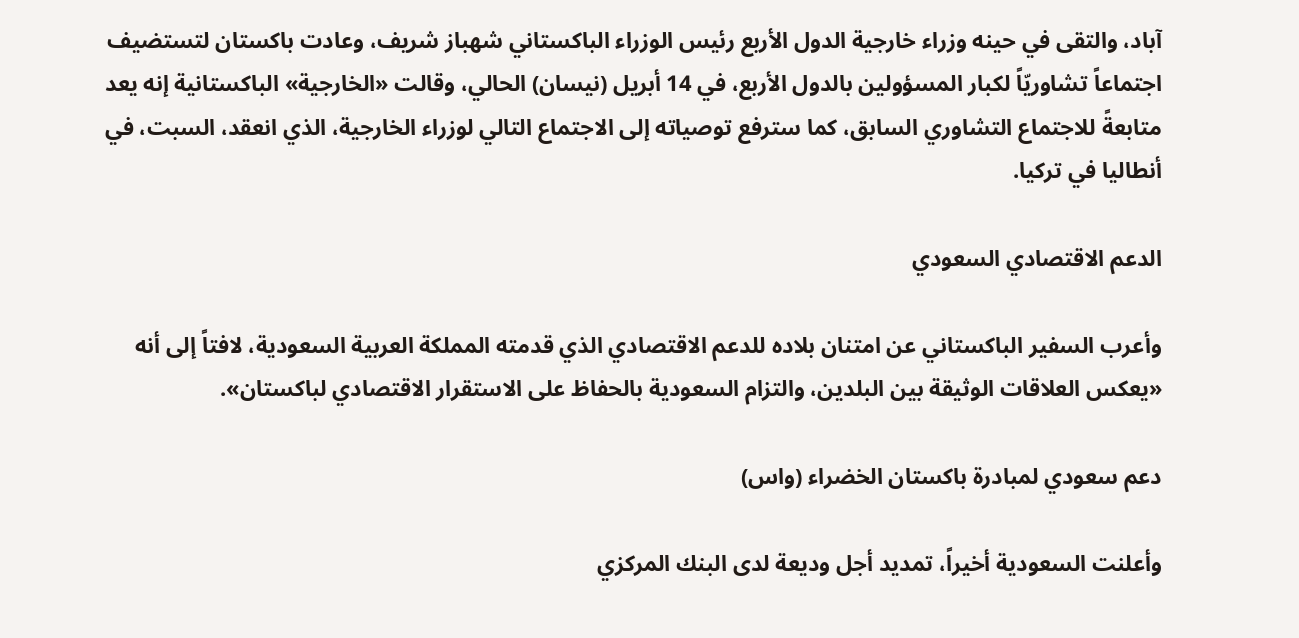آباد، والتقى في حينه وزراء خارجية الدول الأربع رئيس الوزراء الباكستاني شهباز شريف، وعادت باكستان لتستضيف اجتماعاً تشاوريّاً لكبار المسؤولين بالدول الأربع، في 14 أبريل (نيسان) الحالي، وقالت «الخارجية» الباكستانية إنه يعد متابعةً للاجتماع التشاوري السابق، كما سترفع توصياته إلى الاجتماع التالي لوزراء الخارجية، الذي انعقد، السبت، في أنطاليا في تركيا.

الدعم الاقتصادي السعودي

وأعرب السفير الباكستاني عن امتنان بلاده للدعم الاقتصادي الذي قدمته المملكة العربية السعودية، لافتاً إلى أنه «يعكس العلاقات الوثيقة بين البلدين، والتزام السعودية بالحفاظ على الاستقرار الاقتصادي لباكستان».

دعم سعودي لمبادرة باكستان الخضراء (واس)

وأعلنت السعودية أخيراً، تمديد أجل وديعة لدى البنك المركزي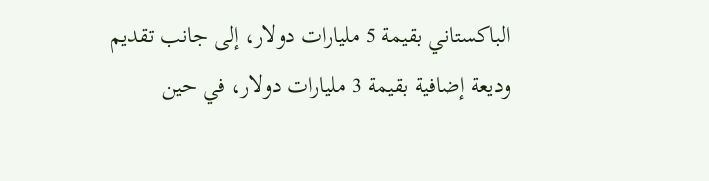الباكستاني بقيمة 5 مليارات دولار، إلى جانب تقديم وديعة إضافية بقيمة 3 مليارات دولار، في حين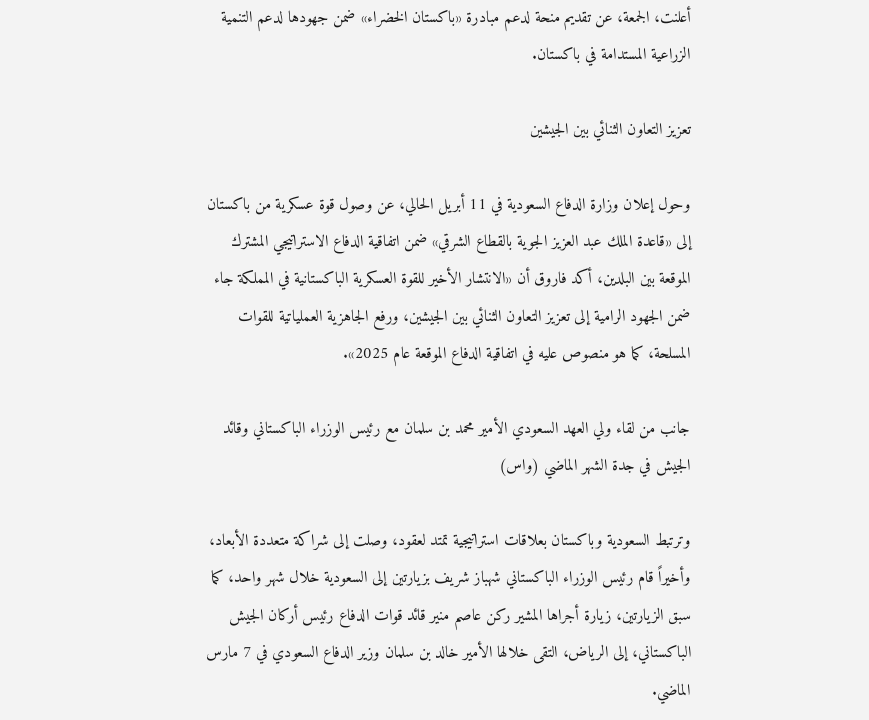أعلنت، الجمعة، عن تقديم منحة لدعم مبادرة «باكستان الخضراء» ضمن جهودها لدعم التنمية الزراعية المستدامة في باكستان.

تعزيز التعاون الثنائي بين الجيشين

وحول إعلان وزارة الدفاع السعودية في 11 أبريل الحالي، عن وصول قوة عسكرية من باكستان إلى «قاعدة الملك عبد العزيز الجوية بالقطاع الشرقي» ضمن اتفاقية الدفاع الاستراتيجي المشترك الموقعة بين البلدين، أكد فاروق أن «الانتشار الأخير للقوة العسكرية الباكستانية في المملكة جاء ضمن الجهود الرامية إلى تعزيز التعاون الثنائي بين الجيشين، ورفع الجاهزية العملياتية للقوات المسلحة، كما هو منصوص عليه في اتفاقية الدفاع الموقعة عام 2025».

جانب من لقاء ولي العهد السعودي الأمير محمد بن سلمان مع رئيس الوزراء الباكستاني وقائد الجيش في جدة الشهر الماضي (واس)

وترتبط السعودية وباكستان بعلاقات استراتيجية تمتد لعقود، وصلت إلى شراكة متعددة الأبعاد، وأخيراً قام رئيس الوزراء الباكستاني شهباز شريف بزيارتين إلى السعودية خلال شهر واحد، كما سبق الزيارتين، زيارة أجراها المشير ركن عاصم منير قائد قوات الدفاع رئيس أركان الجيش الباكستاني، إلى الرياض، التقى خلالها الأمير خالد بن سلمان وزير الدفاع السعودي في 7 مارس الماضي.